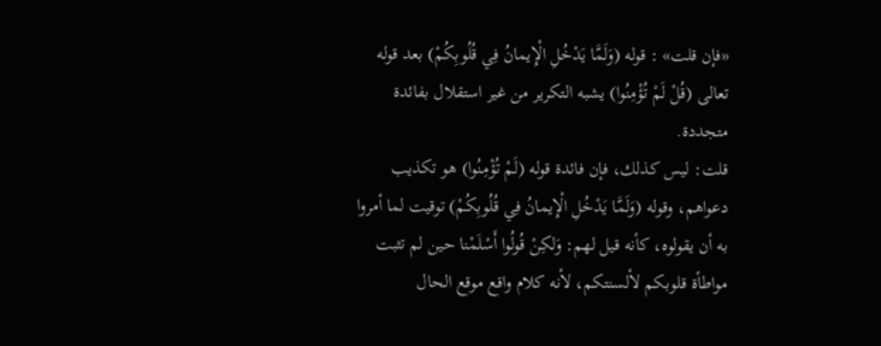«فإن قلت» : قوله (وَلَمَّا يَدْخُلِ الْإِيمانُ فِي قُلُوبِكُمْ) بعد قوله تعالى (قُلْ لَمْ تُؤْمِنُوا) يشبه التكرير من غير استقلال بفائدة متجددة.
قلت: ليس كذلك، فإن فائدة قوله (لَمْ تُؤْمِنُوا) هو تكذيب دعواهم، وقوله (وَلَمَّا يَدْخُلِ الْإِيمانُ فِي قُلُوبِكُمْ) توقيت لما أمروا به أن يقولوه، كأنه قيل لهم: وَلكِنْ قُولُوا أَسْلَمْنا حين لم تثبت مواطأة قلوبكم لألسنتكم، لأنه كلام واقع موقع الحال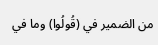من الضمير في (قُولُوا) وما في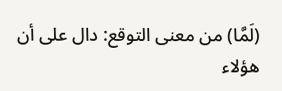(لَمَّا) من معنى التوقع: دال على أن هؤلاء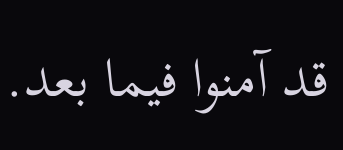قد آمنوا فيما بعد.